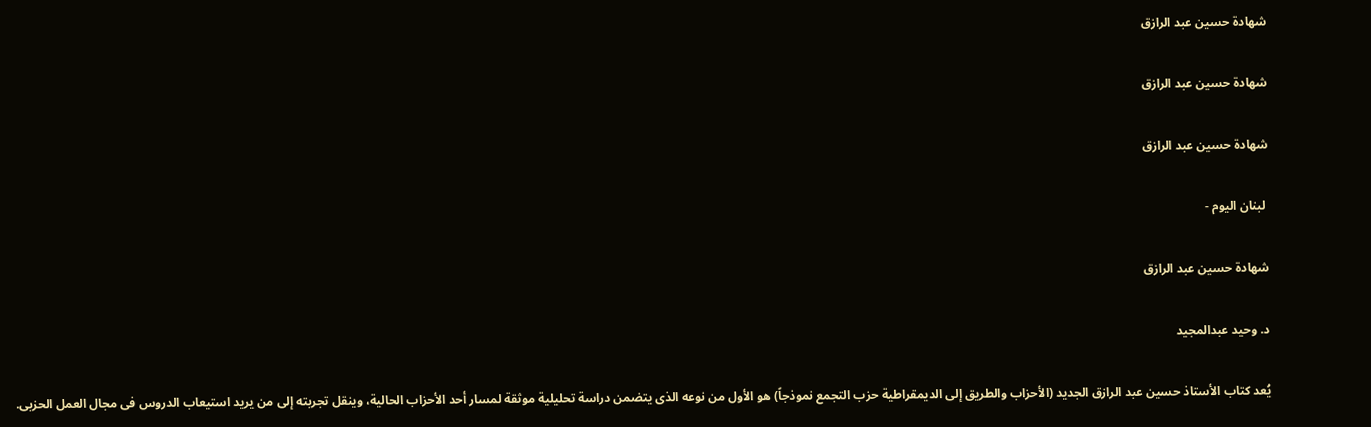شهادة حسين عبد الرازق

شهادة حسين عبد الرازق

شهادة حسين عبد الرازق

 لبنان اليوم -

شهادة حسين عبد الرازق

د. وحيد عبدالمجيد

يُعد كتاب الأستاذ حسين عبد الرازق الجديد (الأحزاب والطريق إلى الديمقراطية حزب التجمع نموذجاً) هو الأول من نوعه الذى يتضمن دراسة تحليلية موثقة لمسار أحد الأحزاب الحالية، وينقل تجربته إلى من يريد استيعاب الدروس فى مجال العمل الحزبى.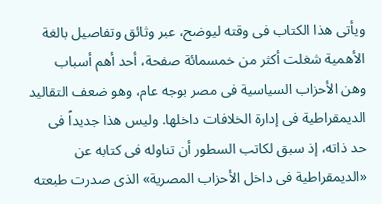ويأتى هذا الكتاب فى وقته ليوضح، عبر وثائق وتفاصيل بالغة الأهمية شغلت أكثر من خمسمائة صفحة، أحد أهم أسباب وهن الأحزاب السياسية فى مصر بوجه عام، وهو ضعف التقاليد الديمقراطية فى إدارة الخلافات داخلها. وليس هذا جديداً فى حد ذاته، إذ سبق لكاتب السطور أن تناوله فى كتابه عن «الديمقراطية فى داخل الأحزاب المصرية» الذى صدرت طبعته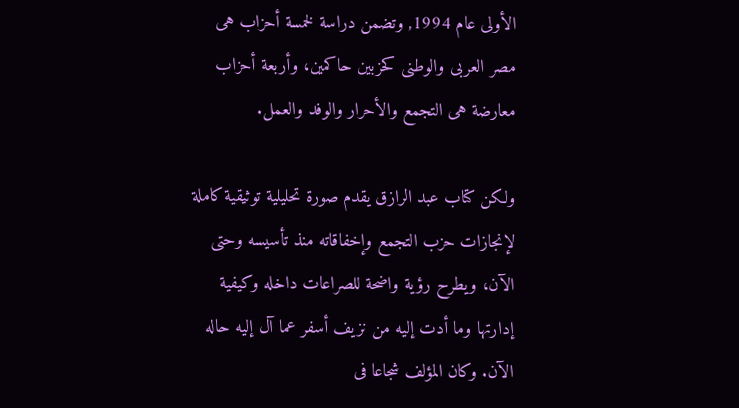الأولى عام 1994, وتضمن دراسة لخمسة أحزاب هى مصر العربى والوطنى كحزبين حاكمين، وأربعة أحزاب معارضة هى التجمع والأحرار والوفد والعمل.

ولكن كتاب عبد الرازق يقدم صورة تحليلية توثيقية كاملة لإنجازات حزب التجمع وإخفاقاته منذ تأسيسه وحتى الآن، ويطرح رؤية واضحة للصراعات داخله وكيفية إدارتها وما أدت إليه من نزيف أسفر عما آل إليه حاله الآن. وكان المؤلف شجاعا فى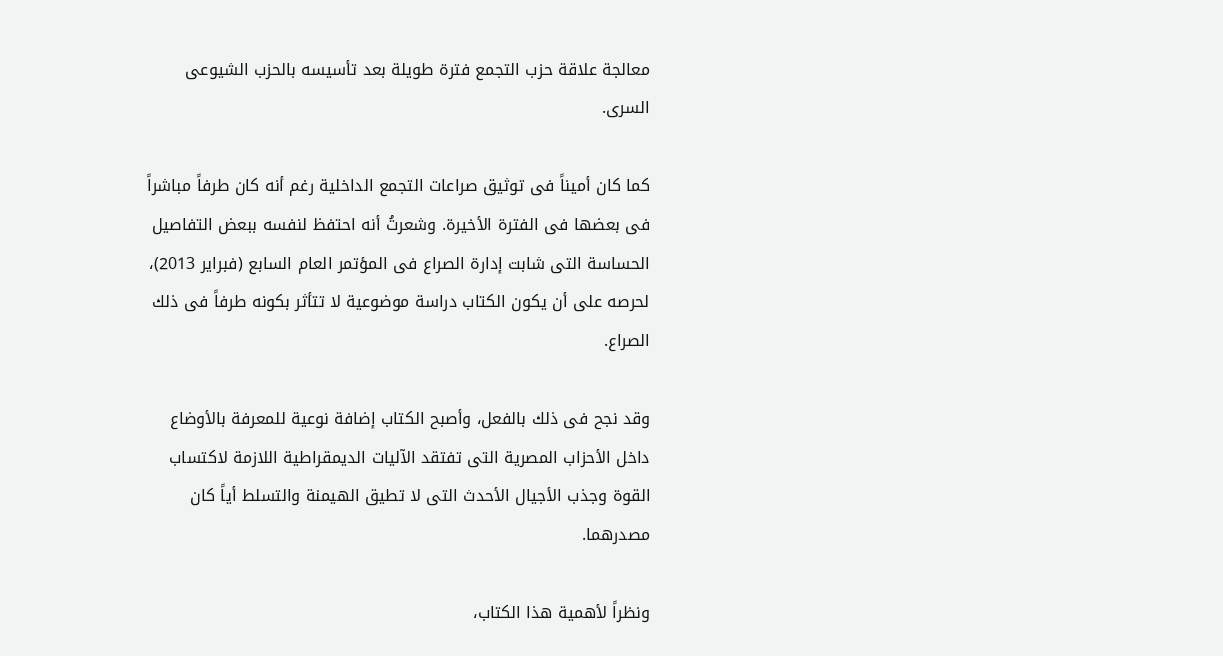معالجة علاقة حزب التجمع فترة طويلة بعد تأسيسه بالحزب الشيوعى السرى.

كما كان أميناً فى توثيق صراعات التجمع الداخلية رغم أنه كان طرفاً مباشراً فى بعضها فى الفترة الأخيرة. وشعرتُ أنه احتفظ لنفسه ببعض التفاصيل الحساسة التى شابت إدارة الصراع فى المؤتمر العام السابع (فبراير 2013)، لحرصه على أن يكون الكتاب دراسة موضوعية لا تتأثر بكونه طرفاً فى ذلك الصراع.

وقد نجح فى ذلك بالفعل، وأصبح الكتاب إضافة نوعية للمعرفة بالأوضاع داخل الأحزاب المصرية التى تفتقد الآليات الديمقراطية اللازمة لاكتساب القوة وجذب الأجيال الأحدث التى لا تطيق الهيمنة والتسلط أياً كان مصدرهما.

ونظراً لأهمية هذا الكتاب،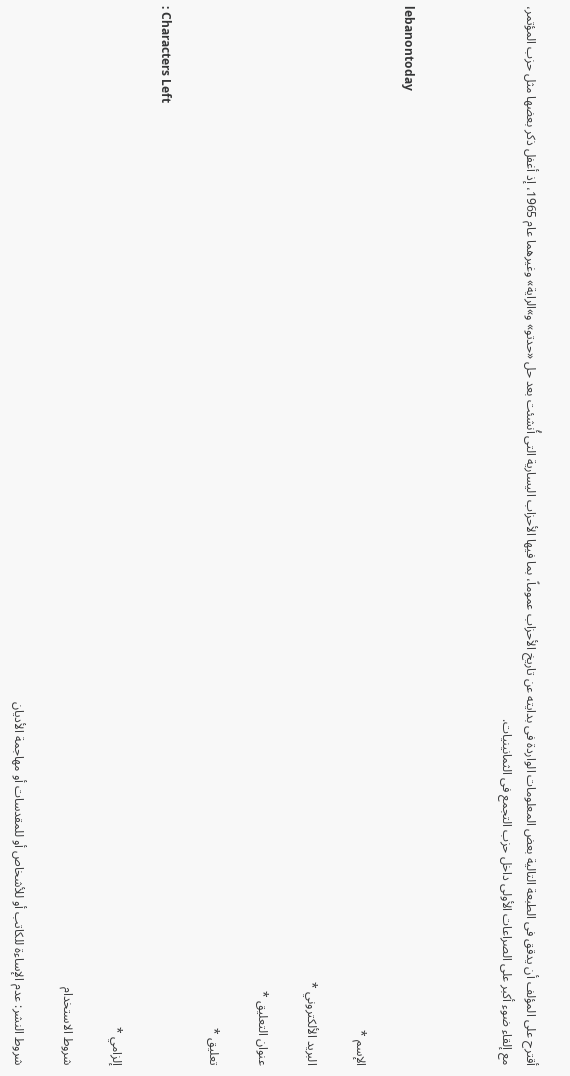أقترح على المؤلف أن يدقق فى الطبعة التالية بعض المعلومات الواردة فى بدايته عن تاريخ الأحزاب عموماً، بما فيها الأحزاب اليسارية التى أُنشئت بعد حل «حدتو» و»الراية» وغيرهما عام 1965، إذ أغفل ذكر بعضها مثل حزب المؤتمر، مع إلقاء ضوء أكبر على الصراعات الأولى داخل حزب التجمع فى الثمانينيات.



lebanontoday

الإسم *

البريد الألكتروني *

عنوان التعليق *

تعليق *

: Characters Left

إلزامي *

شروط الاستخدام

شروط النشر: عدم الإساءة للكاتب أو للأشخاص أو للمقدسات أو مهاجمة الأديان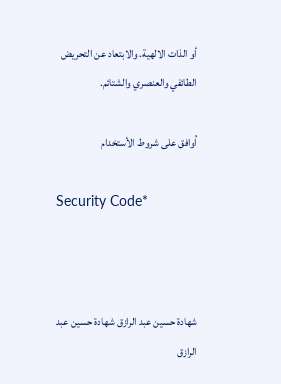أو الذات الالهية. والابتعاد عن التحريض الطائفي والعنصري والشتائم.

اُوافق على شروط الأستخدام

Security Code*



شهادة حسين عبد الرازق شهادة حسين عبد الرازق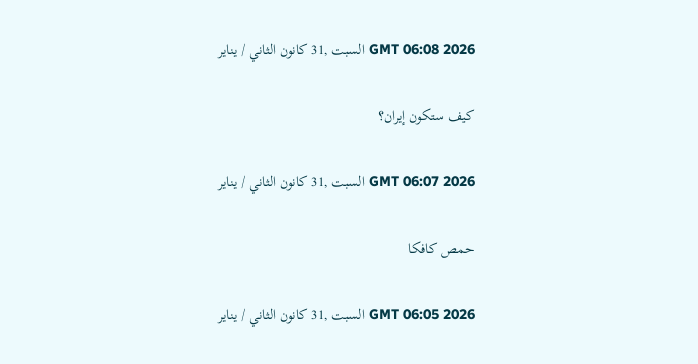GMT 06:08 2026 السبت ,31 كانون الثاني / يناير

كيف ستكون إيران؟

GMT 06:07 2026 السبت ,31 كانون الثاني / يناير

حمص كافكا

GMT 06:05 2026 السبت ,31 كانون الثاني / يناير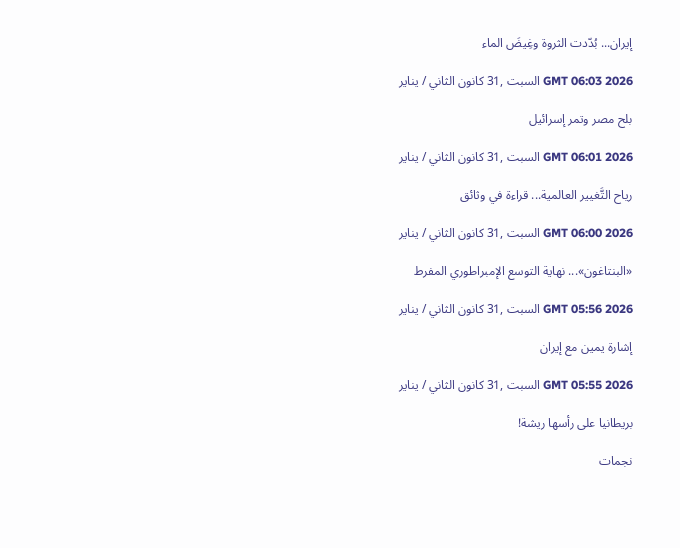إيران... بُدّدت الثروة وغِيضَ الماء

GMT 06:03 2026 السبت ,31 كانون الثاني / يناير

بلح مصر وتمر إسرائيل

GMT 06:01 2026 السبت ,31 كانون الثاني / يناير

رياح التَّغيير العالمية... قراءة في وثائق

GMT 06:00 2026 السبت ,31 كانون الثاني / يناير

«البنتاغون»... نهاية التوسع الإمبراطوري المفرط

GMT 05:56 2026 السبت ,31 كانون الثاني / يناير

إشارة يمين مع إيران

GMT 05:55 2026 السبت ,31 كانون الثاني / يناير

بريطانيا على رأسها ريشة!

نجمات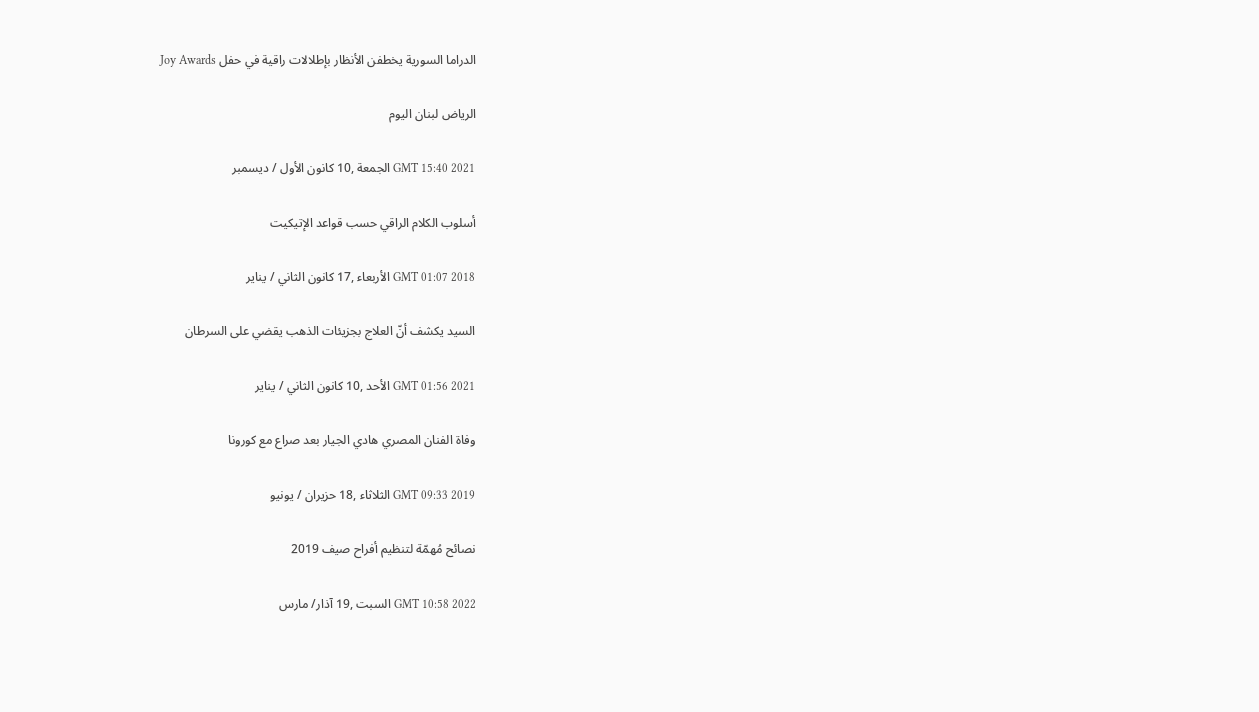الدراما السورية يخطفن الأنظار بإطلالات راقية في حفل Joy Awards

الرياض لبنان اليوم

GMT 15:40 2021 الجمعة ,10 كانون الأول / ديسمبر

أسلوب الكلام الراقي حسب قواعد الإتيكيت

GMT 01:07 2018 الأربعاء ,17 كانون الثاني / يناير

السيد يكشف أنّ العلاج بجزيئات الذهب يقضي على السرطان

GMT 01:56 2021 الأحد ,10 كانون الثاني / يناير

وفاة الفنان المصري هادي الجيار بعد صراع مع كورونا

GMT 09:33 2019 الثلاثاء ,18 حزيران / يونيو

نصائح مُهمّة لتنظيم أفراح صيف 2019

GMT 10:58 2022 السبت ,19 آذار/ مارس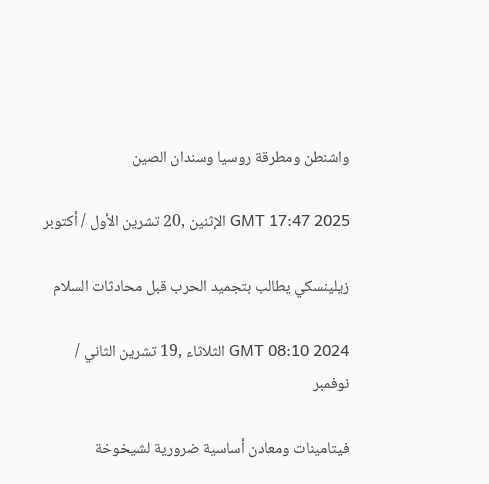واشنطن ومطرقة روسيا وسندان الصين

GMT 17:47 2025 الإثنين ,20 تشرين الأول / أكتوبر

زيلينسكي يطالب بتجميد الحرب قبل محادثات السلام

GMT 08:10 2024 الثلاثاء ,19 تشرين الثاني / نوفمبر

فيتامينات ومعادن أساسية ضرورية لشيخوخة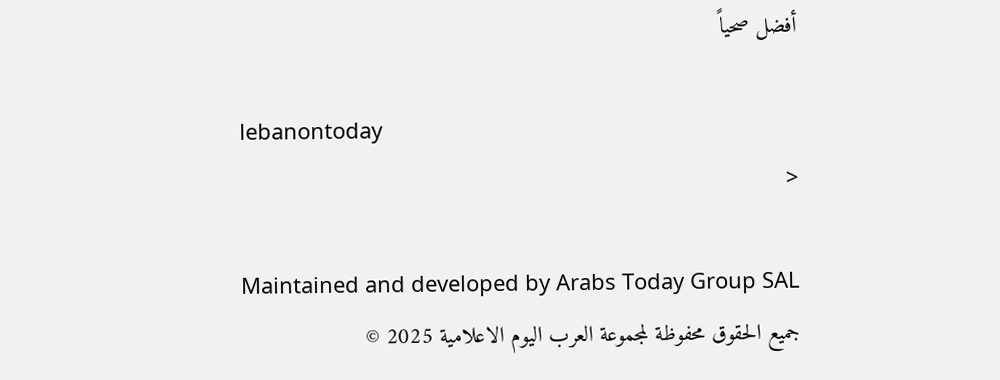أفضل صحياً

lebanontoday
<

Maintained and developed by Arabs Today Group SAL
جميع الحقوق محفوظة لمجموعة العرب اليوم الاعلامية 2025 ©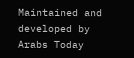Maintained and developed by Arabs Today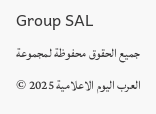Group SAL
جميع الحقوق محفوظة لمجموعة العرب اليوم الاعلامية 2025 ©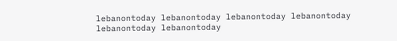lebanontoday lebanontoday lebanontoday lebanontoday
lebanontoday lebanontoday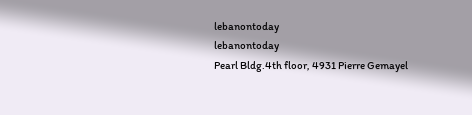lebanontoday
lebanontoday
Pearl Bldg.4th floor, 4931 Pierre Gemayel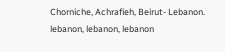Chorniche, Achrafieh, Beirut- Lebanon.
lebanon, lebanon, lebanon